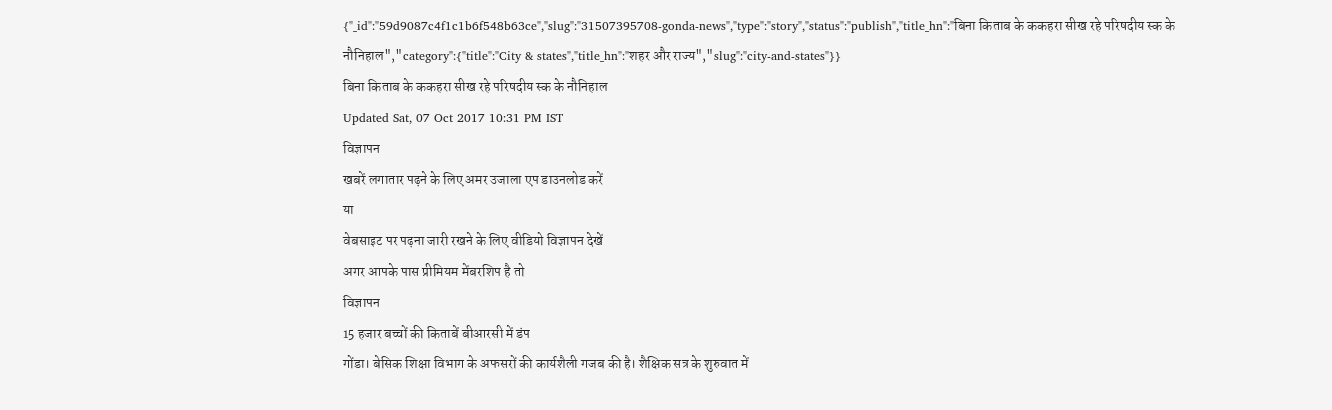{"_id":"59d9087c4f1c1b6f548b63ce","slug":"31507395708-gonda-news","type":"story","status":"publish","title_hn":"बिना किताब के ककहरा सीख रहे परिषदीय स्क के नौनिहाल","category":{"title":"City & states","title_hn":"शहर और राज्य","slug":"city-and-states"}}
बिना किताब के ककहरा सीख रहे परिषदीय स्क के नौनिहाल
Updated Sat, 07 Oct 2017 10:31 PM IST
विज्ञापन
खबरें लगातार पढ़ने के लिए अमर उजाला एप डाउनलोड करें
या
वेबसाइट पर पढ़ना जारी रखने के लिए वीडियो विज्ञापन देखें
अगर आपके पास प्रीमियम मेंबरशिप है तो
विज्ञापन
15 हजार बच्चों की किताबें बीआरसी में डंप
गोंडा। बेसिक शिक्षा विभाग के अफसरों की कार्यशैली गजब की है। शैक्षिक सत्र के शुरुवात में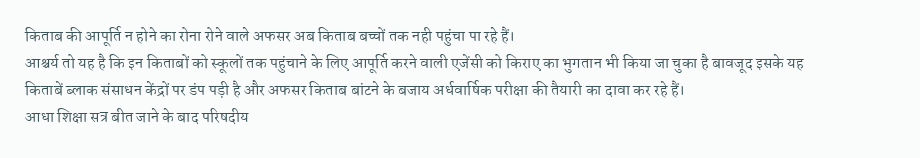किताब की आपूर्ति न होने का रोना रोने वाले अफसर अब किताब बच्चों तक नही पहुंचा पा रहे हैं।
आश्चर्य तो यह है कि इन किताबों को स्कूलों तक पहुंचाने के लिए आपूर्ति करने वाली एजेंसी को किराए का भुगतान भी किया जा चुका है बावजूद इसके यह किताबें ब्लाक संसाधन केंद्रों पर डंप पड़ी है और अफसर किताब बांटने के बजाय अर्धवार्षिक परीक्षा की तैयारी का दावा कर रहे हैं।
आधा शिक्षा सत्र बीत जाने के बाद परिषदीय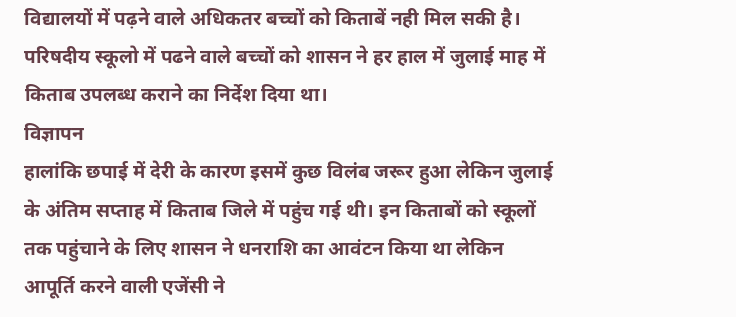विद्यालयों में पढ़ने वाले अधिकतर बच्चों को किताबें नही मिल सकी है। परिषदीय स्कूलो में पढने वाले बच्चों को शासन ने हर हाल में जुलाई माह में किताब उपलब्ध कराने का निर्देश दिया था।
विज्ञापन
हालांकि छपाई में देरी के कारण इसमें कुछ विलंब जरूर हुआ लेकिन जुलाई के अंतिम सप्ताह में किताब जिले में पहुंच गई थी। इन किताबों को स्कूलों तक पहुंचाने के लिए शासन ने धनराशि का आवंटन किया था लेकिन आपूर्ति करने वाली एजेंसी ने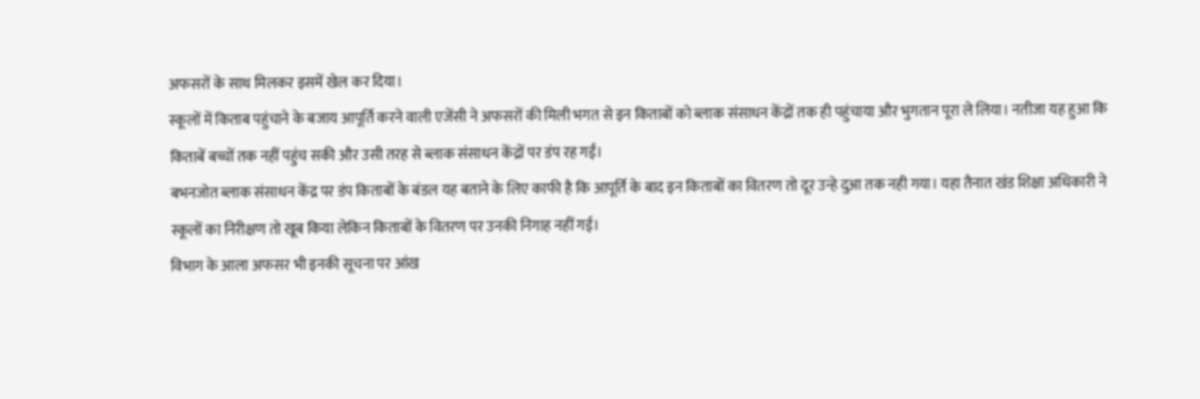अफसरों के साथ मिलकर इसमें खेल कर दिया।
स्कूलों में किताब पहुंचाने के बजाय आपूर्ति करने वाली एजेंसी ने अफसरों की मिली भगत से इन किताबों को ब्लाक संसाधन केंद्रों तक ही पहुंचाया और भुगतान पूरा ले लिया। नतीजा यह हुआ कि किताबें बच्चों तक नहीं पहुंच सकी और उसी तरह से ब्लाक संसाधन केंद्रों पर डंप रह गईं।
बभनजोत ब्लाक संसाधन केंद्र पर डंप किताबों के बंडल यह बताने के लिए काफी है कि आपूर्ति के बाद इन किताबों का वितरण तो दूर उन्हे दुआ तक नही गया। यहा तैनात खंड शिक्षा अधिकारी ने स्कूलों का निरीक्षण तो खूब किया लेकिन किताबों के वितरण पर उनकी निगाह नहीं गई।
विभाग के आला अफसर भी इनकी सूचना पर आंख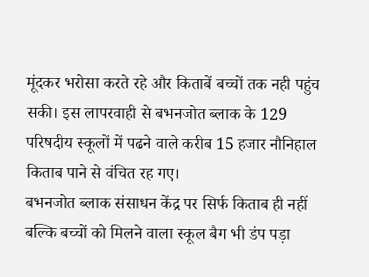मूंदकर भरोसा करते रहे और किताबें बच्चों तक नही पहुंच सकी। इस लापरवाही से बभनजोत ब्लाक के 129 परिषदीय स्कूलों में पढने वाले करीब 15 हजार नौनिहाल किताब पाने से वंचित रह गए।
बभनजोत ब्लाक संसाधन केंद्र पर सिर्फ किताब ही नहीं बल्कि बच्चों को मिलने वाला स्कूल बैग भी डंप पड़ा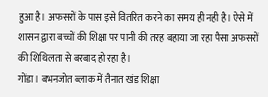हुआ है। अफसरों के पास इसे वितरित करने का समय ही नही है। ऐसे में शासन द्वारा बच्चों की शिक्षा पर पानी की तरह बहाया जा रहा पैसा अफसरों की शिथिलता से बरबाद हो रहा है।
गोंडा। बभनजोत ब्लाक में तैनात खंड शिक्षा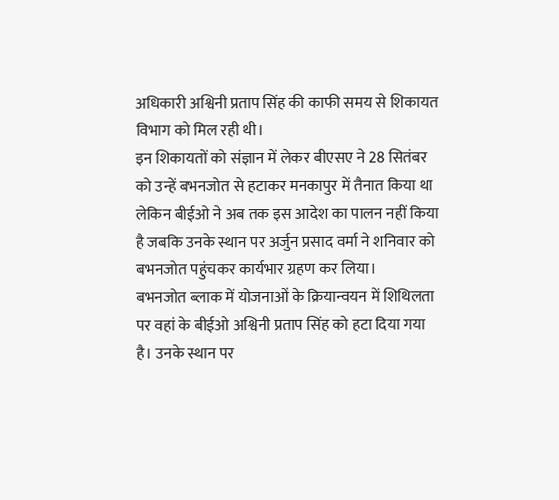अधिकारी अश्विनी प्रताप सिंह की काफी समय से शिकायत विभाग को मिल रही थी।
इन शिकायतों को संज्ञान में लेकर बीएसए ने 28 सितंबर को उन्हें बभनजोत से हटाकर मनकापुर में तैनात किया था लेकिन बीईओ ने अब तक इस आदेश का पालन नहीं किया है जबकि उनके स्थान पर अर्जुन प्रसाद वर्मा ने शनिवार को बभनजोत पहुंचकर कार्यभार ग्रहण कर लिया।
बभनजोत ब्लाक में योजनाओं के क्रियान्वयन में शिथिलता पर वहां के बीईओ अश्विनी प्रताप सिंह को हटा दिया गया है। उनके स्थान पर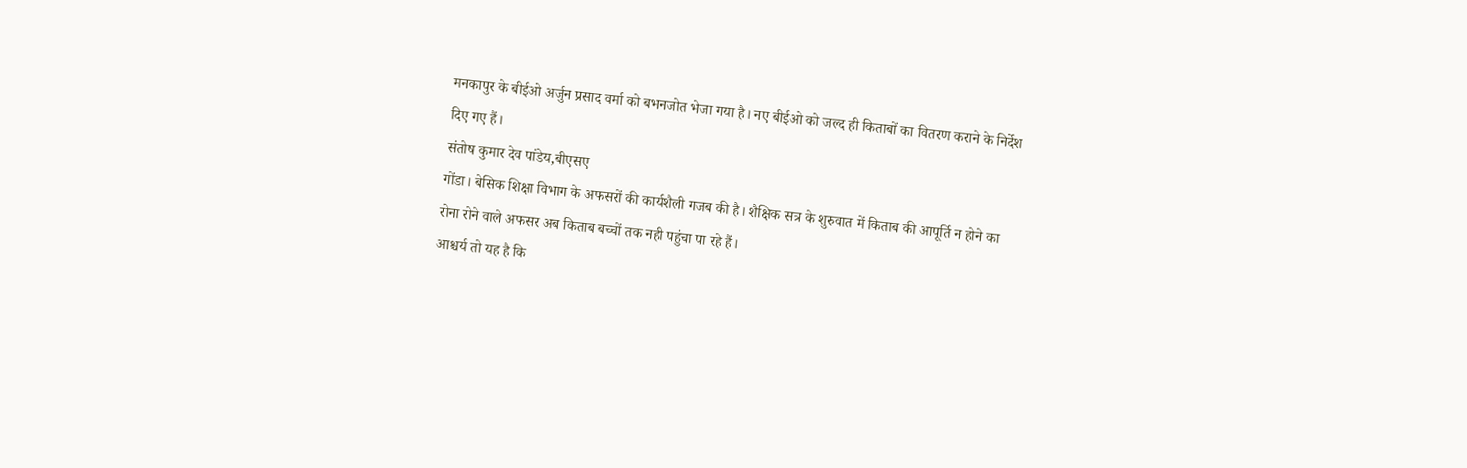मनकापुर के बीईओ अर्जुन प्रसाद वर्मा को बभनजोत भेजा गया है। नए बीईओ को जल्द ही किताबों का वितरण कराने के निर्देश दिए गए हैं।
संतोष कुमार देव पांडेय,बीएसए
गोंडा। बेसिक शिक्षा विभाग के अफसरों की कार्यशैली गजब की है। शैक्षिक सत्र के शुरुवात में किताब की आपूर्ति न होने का रोना रोने वाले अफसर अब किताब बच्चों तक नही पहुंचा पा रहे हैं।
आश्चर्य तो यह है कि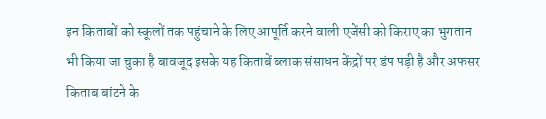इन किताबों को स्कूलों तक पहुंचाने के लिए आपूर्ति करने वाली एजेंसी को किराए का भुगतान भी किया जा चुका है बावजूद इसके यह किताबें ब्लाक संसाधन केंद्रों पर डंप पड़ी है और अफसर किताब बांटने के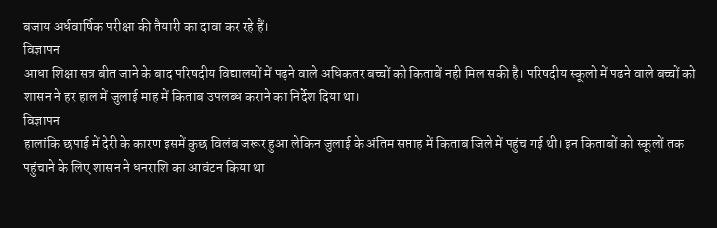बजाय अर्धवार्षिक परीक्षा की तैयारी का दावा कर रहे हैं।
विज्ञापन
आधा शिक्षा सत्र बीत जाने के बाद परिषदीय विद्यालयों में पढ़ने वाले अधिकतर बच्चों को किताबें नही मिल सकी है। परिषदीय स्कूलो में पढने वाले बच्चों को शासन ने हर हाल में जुलाई माह में किताब उपलब्ध कराने का निर्देश दिया था।
विज्ञापन
हालांकि छपाई में देरी के कारण इसमें कुछ विलंब जरूर हुआ लेकिन जुलाई के अंतिम सप्ताह में किताब जिले में पहुंच गई थी। इन किताबों को स्कूलों तक पहुंचाने के लिए शासन ने धनराशि का आवंटन किया था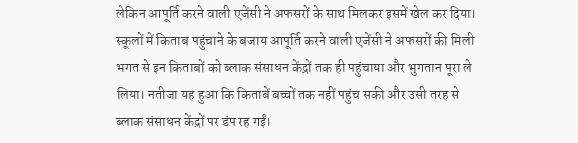लेकिन आपूर्ति करने वाली एजेंसी ने अफसरों के साथ मिलकर इसमें खेल कर दिया।
स्कूलों में किताब पहुंचाने के बजाय आपूर्ति करने वाली एजेंसी ने अफसरों की मिली भगत से इन किताबों को ब्लाक संसाधन केंद्रों तक ही पहुंचाया और भुगतान पूरा ले लिया। नतीजा यह हुआ कि किताबें बच्चों तक नहीं पहुंच सकी और उसी तरह से ब्लाक संसाधन केंद्रों पर डंप रह गईं।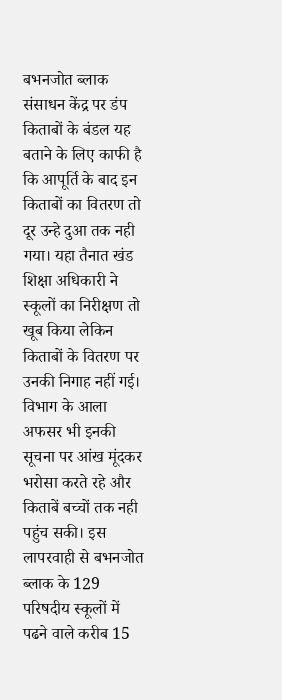बभनजोत ब्लाक संसाधन केंद्र पर डंप किताबों के बंडल यह बताने के लिए काफी है कि आपूर्ति के बाद इन किताबों का वितरण तो दूर उन्हे दुआ तक नही गया। यहा तैनात खंड शिक्षा अधिकारी ने स्कूलों का निरीक्षण तो खूब किया लेकिन किताबों के वितरण पर उनकी निगाह नहीं गई।
विभाग के आला अफसर भी इनकी सूचना पर आंख मूंदकर भरोसा करते रहे और किताबें बच्चों तक नही पहुंच सकी। इस लापरवाही से बभनजोत ब्लाक के 129 परिषदीय स्कूलों में पढने वाले करीब 15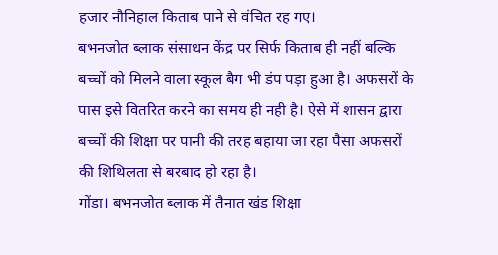हजार नौनिहाल किताब पाने से वंचित रह गए।
बभनजोत ब्लाक संसाधन केंद्र पर सिर्फ किताब ही नहीं बल्कि बच्चों को मिलने वाला स्कूल बैग भी डंप पड़ा हुआ है। अफसरों के पास इसे वितरित करने का समय ही नही है। ऐसे में शासन द्वारा बच्चों की शिक्षा पर पानी की तरह बहाया जा रहा पैसा अफसरों की शिथिलता से बरबाद हो रहा है।
गोंडा। बभनजोत ब्लाक में तैनात खंड शिक्षा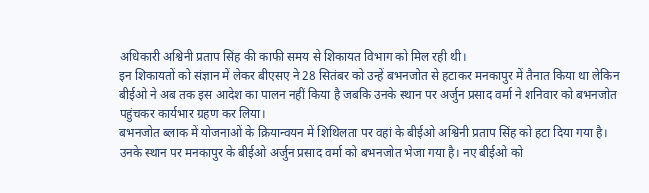अधिकारी अश्विनी प्रताप सिंह की काफी समय से शिकायत विभाग को मिल रही थी।
इन शिकायतों को संज्ञान में लेकर बीएसए ने 28 सितंबर को उन्हें बभनजोत से हटाकर मनकापुर में तैनात किया था लेकिन बीईओ ने अब तक इस आदेश का पालन नहीं किया है जबकि उनके स्थान पर अर्जुन प्रसाद वर्मा ने शनिवार को बभनजोत पहुंचकर कार्यभार ग्रहण कर लिया।
बभनजोत ब्लाक में योजनाओं के क्रियान्वयन में शिथिलता पर वहां के बीईओ अश्विनी प्रताप सिंह को हटा दिया गया है। उनके स्थान पर मनकापुर के बीईओ अर्जुन प्रसाद वर्मा को बभनजोत भेजा गया है। नए बीईओ को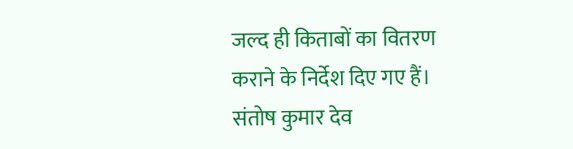जल्द ही किताबों का वितरण कराने के निर्देश दिए गए हैं।
संतोष कुमार देव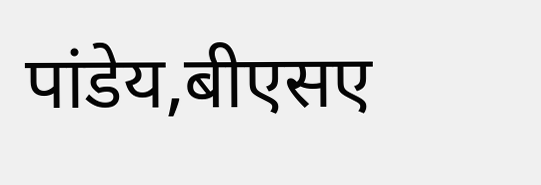पांडेय,बीएसए